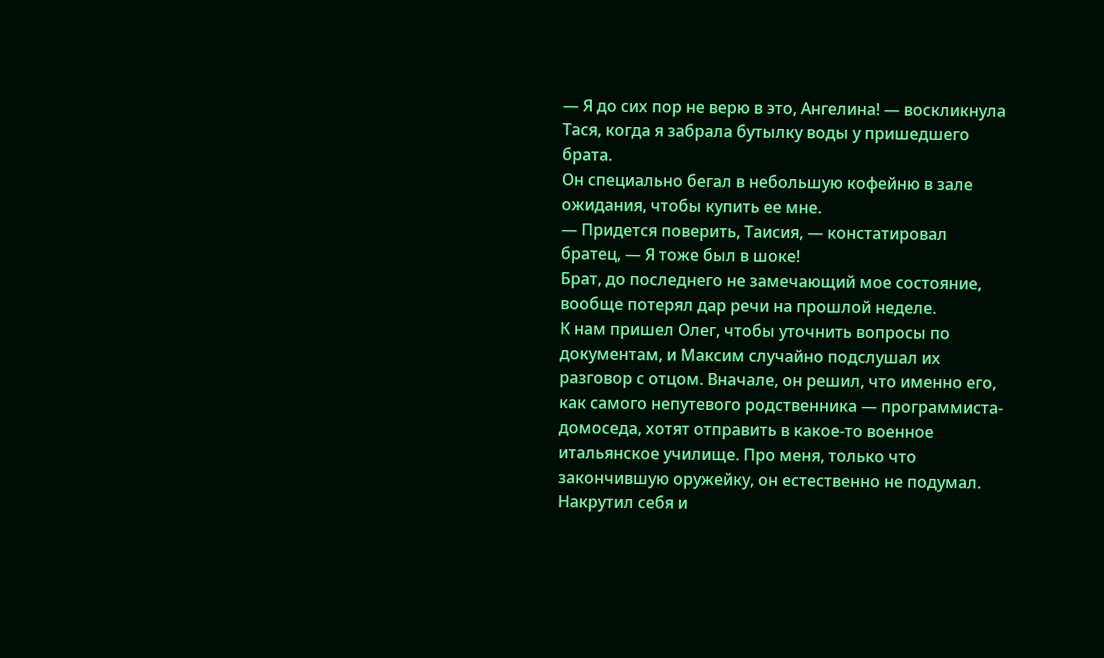— Я до сих пор не верю в это, Ангелина! — воскликнула Тася, когда я забрала бутылку воды у пришедшего брата.
Он специально бегал в небольшую кофейню в зале ожидания, чтобы купить ее мне.
— Придется поверить, Таисия, — констатировал братец, — Я тоже был в шоке!
Брат, до последнего не замечающий мое состояние, вообще потерял дар речи на прошлой неделе.
К нам пришел Олег, чтобы уточнить вопросы по документам, и Максим случайно подслушал их разговор с отцом. Вначале, он решил, что именно его, как самого непутевого родственника — программиста-домоседа, хотят отправить в какое-то военное итальянское училище. Про меня, только что закончившую оружейку, он естественно не подумал. Накрутил себя и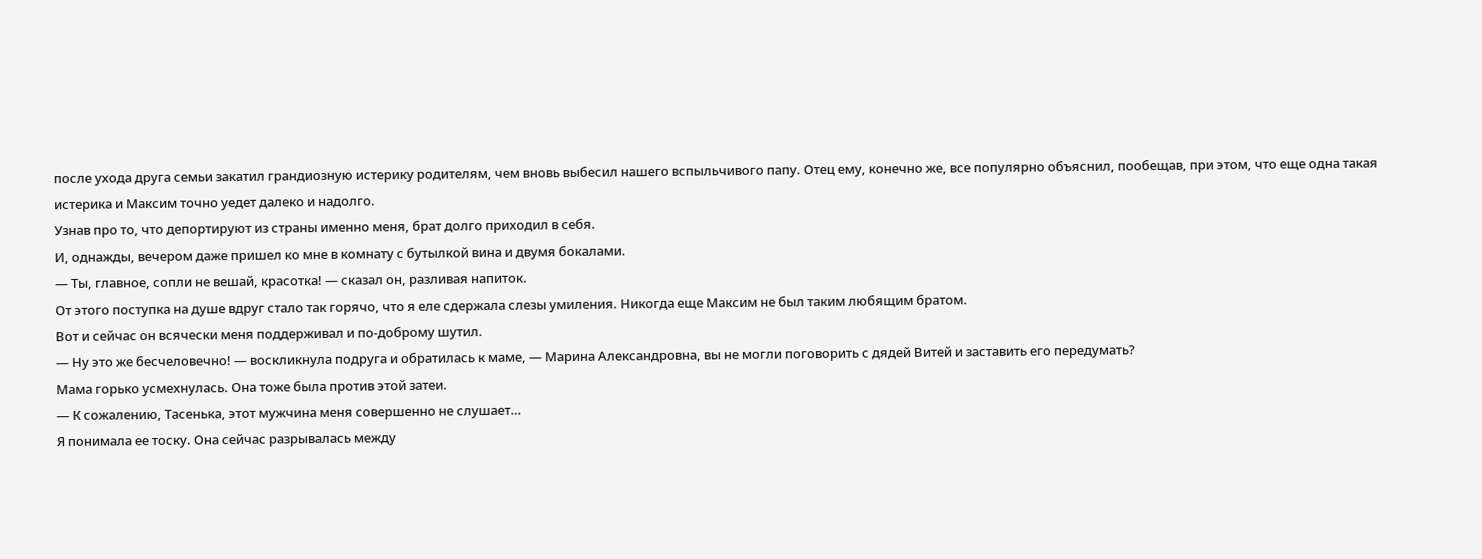после ухода друга семьи закатил грандиозную истерику родителям, чем вновь выбесил нашего вспыльчивого папу. Отец ему, конечно же, все популярно объяснил, пообещав, при этом, что еще одна такая истерика и Максим точно уедет далеко и надолго.
Узнав про то, что депортируют из страны именно меня, брат долго приходил в себя.
И, однажды, вечером даже пришел ко мне в комнату с бутылкой вина и двумя бокалами.
— Ты, главное, сопли не вешай, красотка! — сказал он, разливая напиток.
От этого поступка на душе вдруг стало так горячо, что я еле сдержала слезы умиления. Никогда еще Максим не был таким любящим братом.
Вот и сейчас он всячески меня поддерживал и по-доброму шутил.
— Ну это же бесчеловечно! — воскликнула подруга и обратилась к маме, — Марина Александровна, вы не могли поговорить с дядей Витей и заставить его передумать?
Мама горько усмехнулась. Она тоже была против этой затеи.
— К сожалению, Тасенька, этот мужчина меня совершенно не слушает…
Я понимала ее тоску. Она сейчас разрывалась между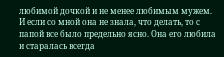любимой дочкой и не менее любимым мужем. И если со мной она не знала, что делать, то с папой все было предельно ясно. Она его любила и старалась всегда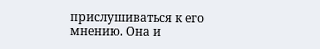прислушиваться к его мнению. Она и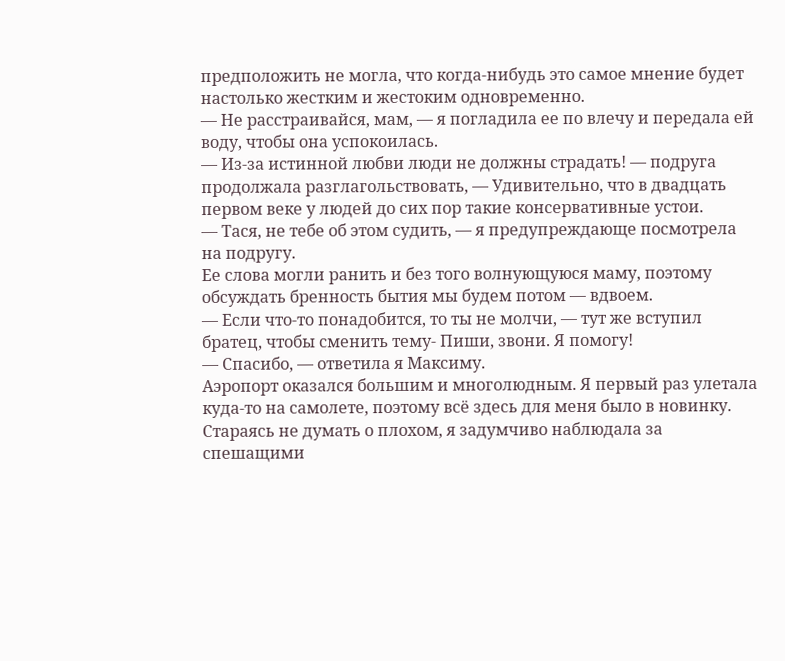предположить не могла, что когда-нибудь это самое мнение будет настолько жестким и жестоким одновременно.
— Не расстраивайся, мам, — я погладила ее по влечу и передала ей воду, чтобы она успокоилась.
— Из-за истинной любви люди не должны страдать! — подруга продолжала разглагольствовать, — Удивительно, что в двадцать первом веке у людей до сих пор такие консервативные устои.
— Тася, не тебе об этом судить, — я предупреждающе посмотрела на подругу.
Ее слова могли ранить и без того волнующуюся маму, поэтому обсуждать бренность бытия мы будем потом — вдвоем.
— Если что-то понадобится, то ты не молчи, — тут же вступил братец, чтобы сменить тему- Пиши, звони. Я помогу!
— Спасибо, — ответила я Максиму.
Аэропорт оказался большим и многолюдным. Я первый раз улетала куда-то на самолете, поэтому всё здесь для меня было в новинку.
Стараясь не думать о плохом, я задумчиво наблюдала за спешащими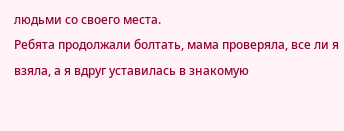людьми со своего места.
Ребята продолжали болтать, мама проверяла, все ли я взяла, а я вдруг уставилась в знакомую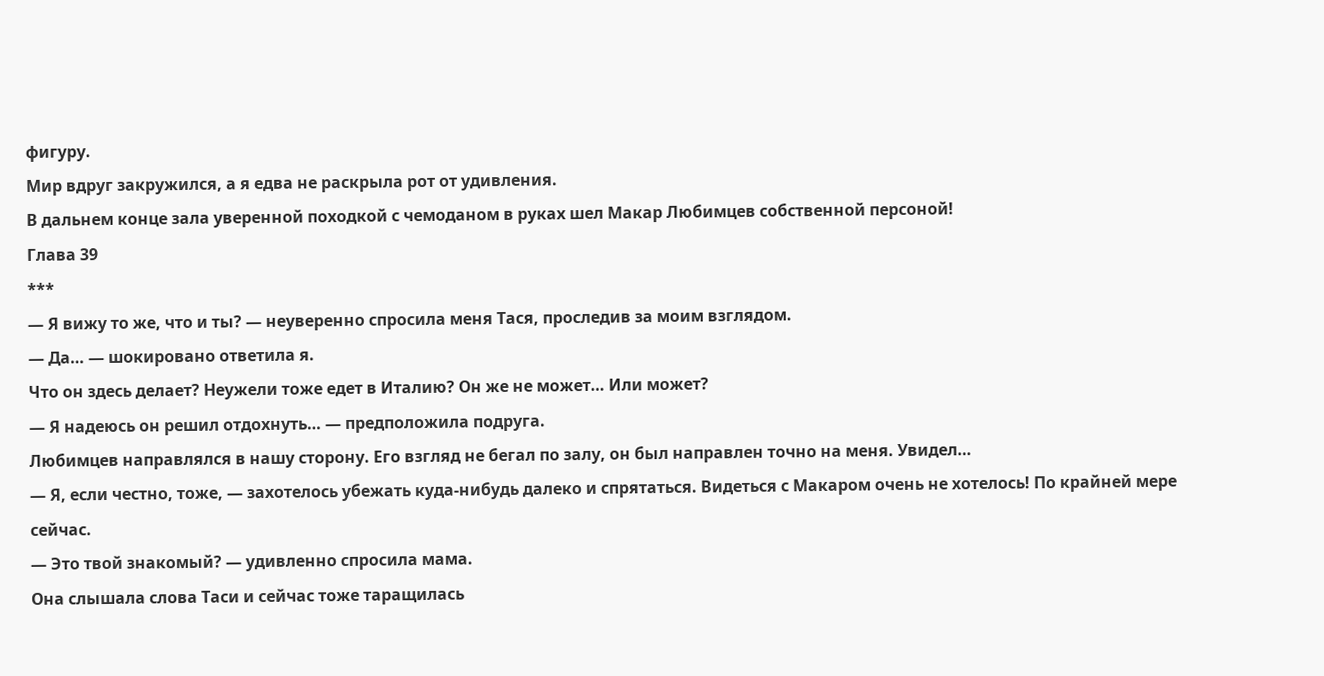фигуру.
Мир вдруг закружился, а я едва не раскрыла рот от удивления.
В дальнем конце зала уверенной походкой с чемоданом в руках шел Макар Любимцев собственной персоной!
Глава 39
***
— Я вижу то же, что и ты? — неуверенно спросила меня Тася, проследив за моим взглядом.
— Да… — шокировано ответила я.
Что он здесь делает? Неужели тоже едет в Италию? Он же не может… Или может?
— Я надеюсь он решил отдохнуть… — предположила подруга.
Любимцев направлялся в нашу сторону. Его взгляд не бегал по залу, он был направлен точно на меня. Увидел…
— Я, если честно, тоже, — захотелось убежать куда-нибудь далеко и спрятаться. Видеться с Макаром очень не хотелось! По крайней мере сейчас.
— Это твой знакомый? — удивленно спросила мама.
Она слышала слова Таси и сейчас тоже таращилась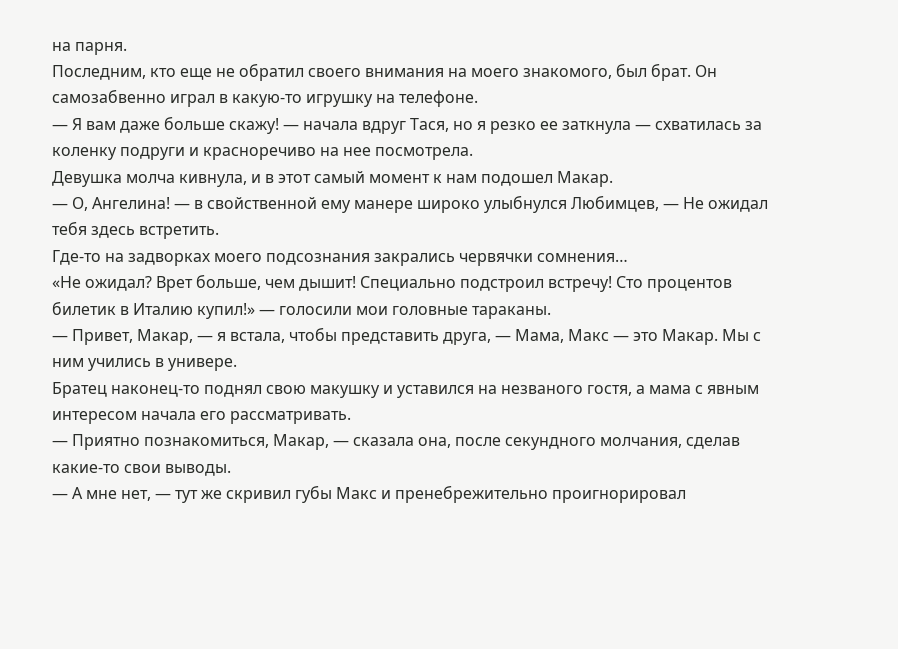на парня.
Последним, кто еще не обратил своего внимания на моего знакомого, был брат. Он самозабвенно играл в какую-то игрушку на телефоне.
— Я вам даже больше скажу! — начала вдруг Тася, но я резко ее заткнула — схватилась за коленку подруги и красноречиво на нее посмотрела.
Девушка молча кивнула, и в этот самый момент к нам подошел Макар.
— О, Ангелина! — в свойственной ему манере широко улыбнулся Любимцев, — Не ожидал тебя здесь встретить.
Где-то на задворках моего подсознания закрались червячки сомнения…
«Не ожидал? Врет больше, чем дышит! Специально подстроил встречу! Сто процентов билетик в Италию купил!» — голосили мои головные тараканы.
— Привет, Макар, — я встала, чтобы представить друга, — Мама, Макс — это Макар. Мы с ним учились в универе.
Братец наконец-то поднял свою макушку и уставился на незваного гостя, а мама с явным интересом начала его рассматривать.
— Приятно познакомиться, Макар, — сказала она, после секундного молчания, сделав какие-то свои выводы.
— А мне нет, — тут же скривил губы Макс и пренебрежительно проигнорировал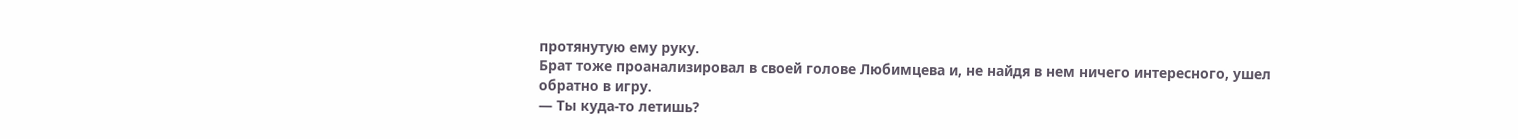протянутую ему руку.
Брат тоже проанализировал в своей голове Любимцева и, не найдя в нем ничего интересного, ушел обратно в игру.
— Ты куда-то летишь?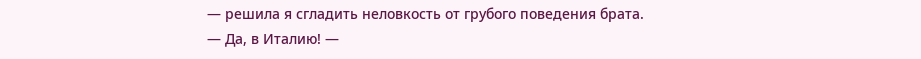— решила я сгладить неловкость от грубого поведения брата.
— Да, в Италию! —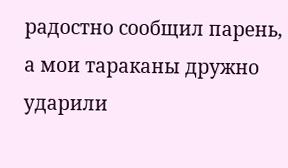радостно сообщил парень, а мои тараканы дружно ударили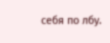себя по лбу.